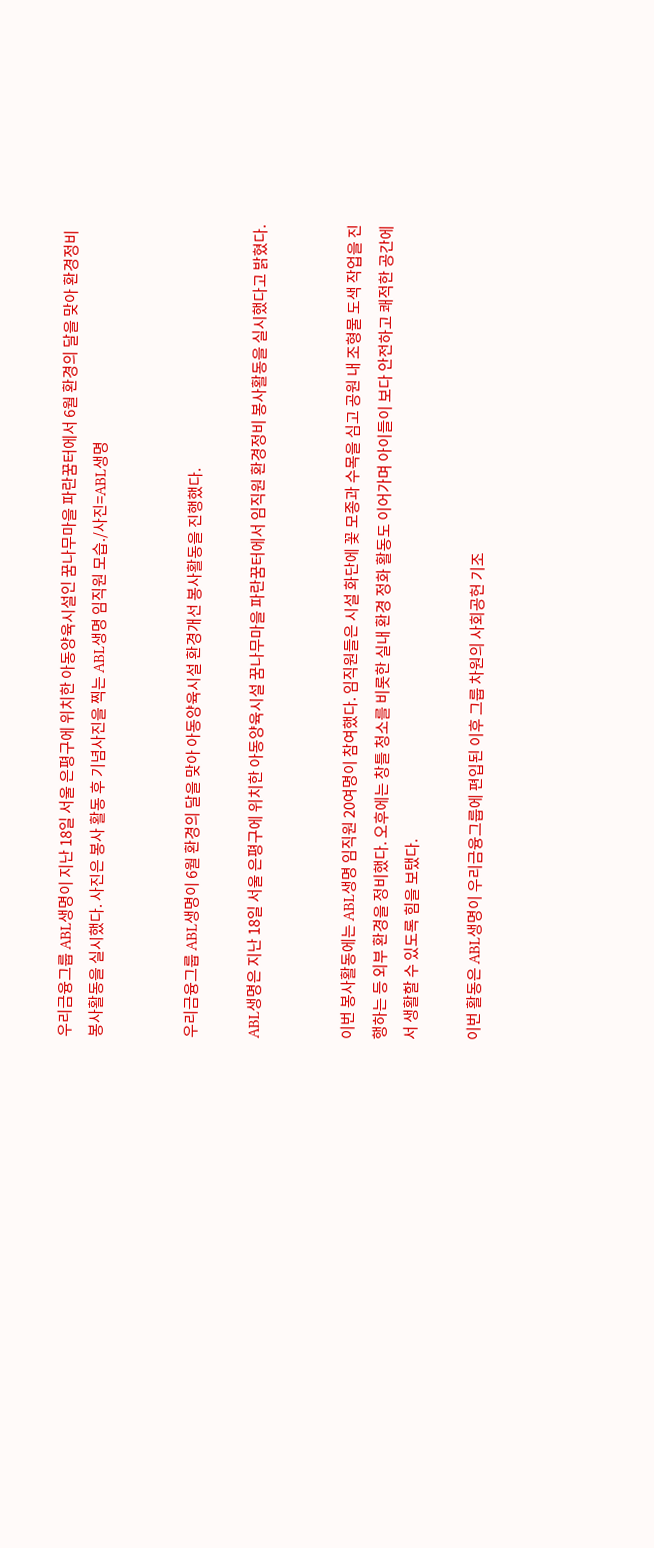우리금융그룹 ABL생명이 지난 18일 서울 은평구에 위치한 아동양육시설인 꿈나무마을 파란꿈터에서 6월 환경의 달을 맞아 환경정비 봉사활동을 실시했다. 사진은 봉사 활동 후 기념사진을 찍는 ABL생명 임직원 모습./사진=ABL생명


우리금융그룹 ABL생명이 6월 환경의 달을 맞아 아동양육시설 환경개선 봉사활동을 진행했다.

ABL생명은 지난 18일 서울 은평구에 위치한 아동양육시설 꿈나무마을 파란꿈터에서 임직원 환경정비 봉사활동을 실시했다고 밝혔다.


이번 봉사활동에는 ABL생명 임직원 20여명이 참여했다. 임직원들은 시설 화단에 꽃 모종과 수목을 심고 공원 내 조형물 도색 작업을 진행하는 등 외부 환경을 정비했다. 오후에는 창틀 청소를 비롯한 실내 환경 정화 활동도 이어가며 아이들이 보다 안전하고 쾌적한 공간에서 생활할 수 있도록 힘을 보탰다.

이번 활동은 ABL생명이 우리금융그룹에 편입된 이후 그룹 차원의 사회공헌 기조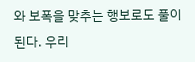와 보폭을 맞추는 행보로도 풀이된다. 우리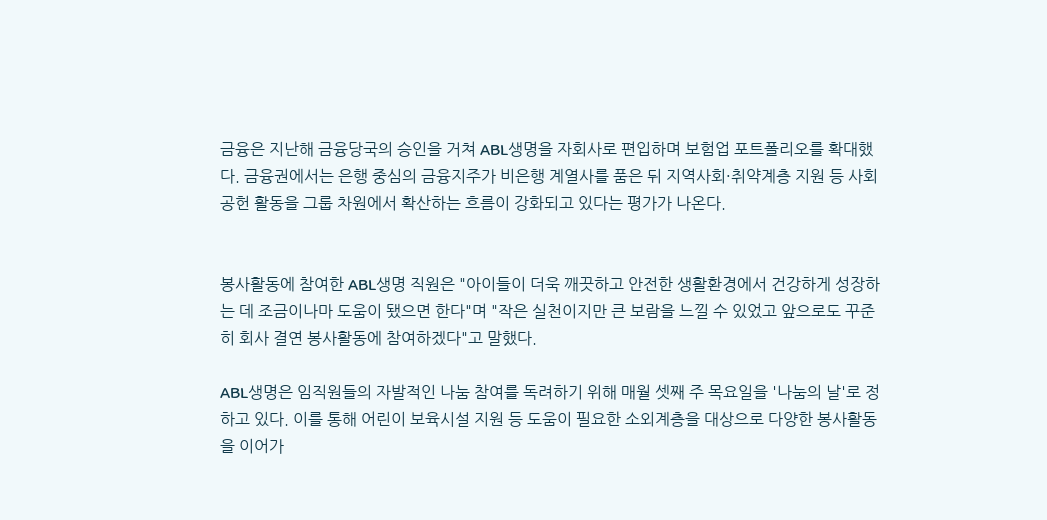금융은 지난해 금융당국의 승인을 거쳐 ABL생명을 자회사로 편입하며 보험업 포트폴리오를 확대했다. 금융권에서는 은행 중심의 금융지주가 비은행 계열사를 품은 뒤 지역사회·취약계층 지원 등 사회공헌 활동을 그룹 차원에서 확산하는 흐름이 강화되고 있다는 평가가 나온다.


봉사활동에 참여한 ABL생명 직원은 "아이들이 더욱 깨끗하고 안전한 생활환경에서 건강하게 성장하는 데 조금이나마 도움이 됐으면 한다"며 "작은 실천이지만 큰 보람을 느낄 수 있었고 앞으로도 꾸준히 회사 결연 봉사활동에 참여하겠다"고 말했다.

ABL생명은 임직원들의 자발적인 나눔 참여를 독려하기 위해 매월 셋째 주 목요일을 '나눔의 날'로 정하고 있다. 이를 통해 어린이 보육시설 지원 등 도움이 필요한 소외계층을 대상으로 다양한 봉사활동을 이어가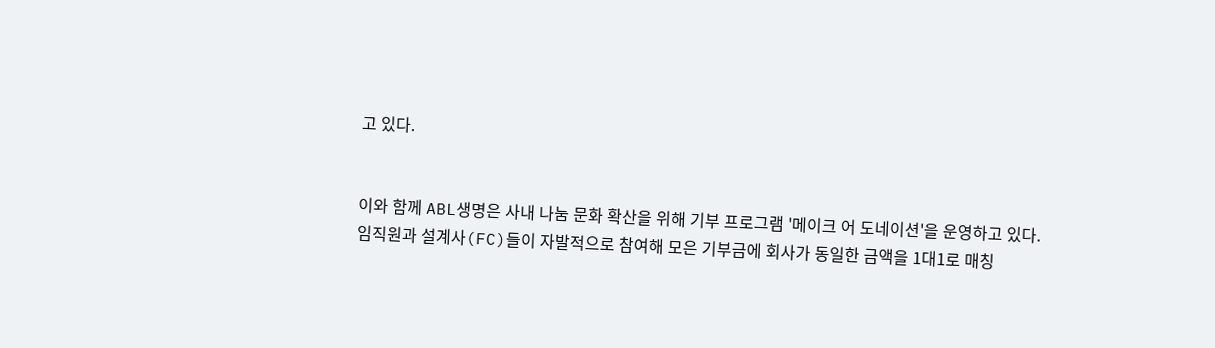고 있다.


이와 함께 ABL생명은 사내 나눔 문화 확산을 위해 기부 프로그램 '메이크 어 도네이션'을 운영하고 있다. 임직원과 설계사(FC)들이 자발적으로 참여해 모은 기부금에 회사가 동일한 금액을 1대1로 매칭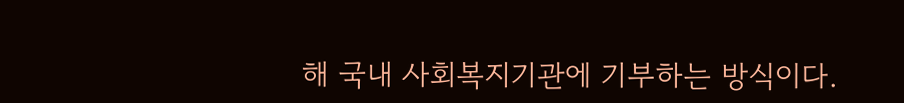해 국내 사회복지기관에 기부하는 방식이다.